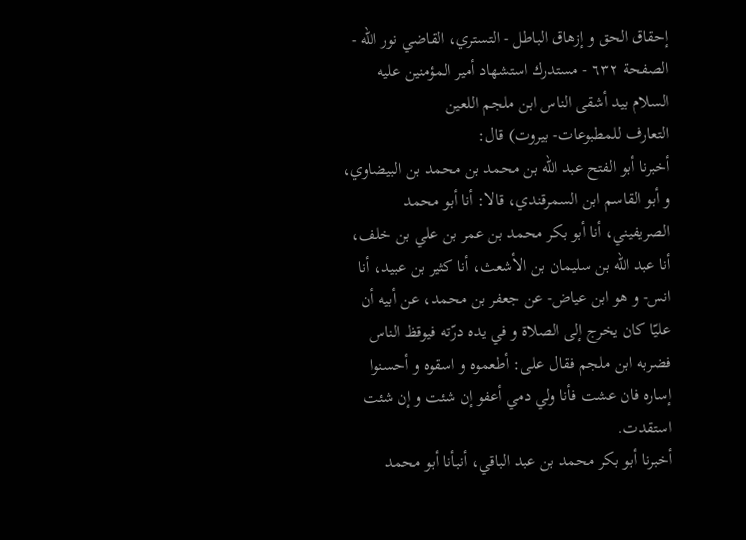إحقاق الحق و إزهاق الباطل - التستري، القاضي نور الله - الصفحة ٦٣٢ - مستدرك استشهاد أمير المؤمنين عليه السلام بيد أشقى الناس ابن ملجم اللعين
التعارف للمطبوعات- بيروت) قال:
أخبرنا أبو الفتح عبد اللّه بن محمد بن محمد بن البيضاوي، و أبو القاسم ابن السمرقندي، قالا: أنا أبو محمد الصريفيني، أنا أبو بكر محمد بن عمر بن علي بن خلف، أنا عبد اللّه بن سليمان بن الأشعث، أنا كثير بن عبيد، أنا انس- و هو ابن عياض- عن جعفر بن محمد، عن أبيه أن عليّا كان يخرج إلى الصلاة و في يده درّته فيوقظ الناس فضربه ابن ملجم فقال على: أطعموه و اسقوه و أحسنوا إساره فان عشت فأنا ولي دمي أعفو إن شئت و إن شئت استقدت.
أخبرنا أبو بكر محمد بن عبد الباقي، أنبأنا أبو محمد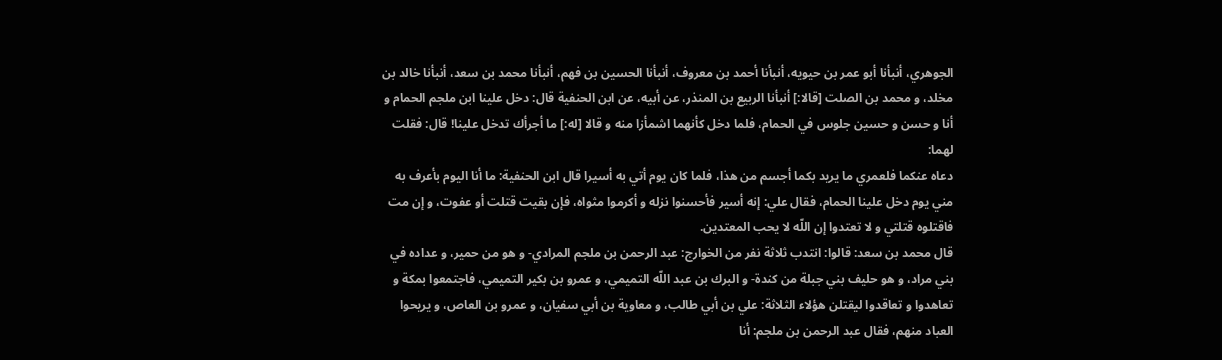الجوهري، أنبأنا أبو عمر بن حيويه، أنبأنا أحمد بن معروف، أنبأنا الحسين بن فهم، أنبأنا محمد بن سعد، أنبأنا خالد بن مخلد، و محمد بن الصلت [قالا:] أنبأنا الربيع بن المنذر، عن أبيه، عن ابن الحنفية قال: دخل علينا ابن ملجم الحمام و أنا و حسن و حسين جلوس في الحمام، فلما دخل كأنهما اشمأزا منه و قالا [له:] ما أجرأك تدخل علينا! قال: فقلت لهما:
دعاه عنكما فلعمري ما يريد بكما أجسم من هذا، فلما كان يوم أتي به أسيرا قال ابن الحنفية: ما أنا اليوم بأعرف به مني يوم دخل علينا الحمام، فقال علي: إنه أسير فأحسنوا نزله و أكرموا مثواه، فإن بقيت قتلت أو عفوت، و إن مت فاقتلوه قتلتي و لا تعتدوا إن اللّه لا يحب المعتدين.
قال محمد بن سعد: قالوا: انتدب ثلاثة نفر من الخوارج: عبد الرحمن بن ملجم المرادي- و هو من حمير، و عداده في بني مراد، و هو حليف بني جبلة من كندة- و البرك بن عبد اللّه التميمي، و عمرو بن بكير التميمي، فاجتمعوا بمكة و تعاهدوا و تعاقدوا ليقتلن هؤلاء الثلاثة: علي بن أبي طالب، و معاوية بن أبي سفيان، و عمرو بن العاص، و يريحوا العباد منهم، فقال عبد الرحمن بن ملجم: أنا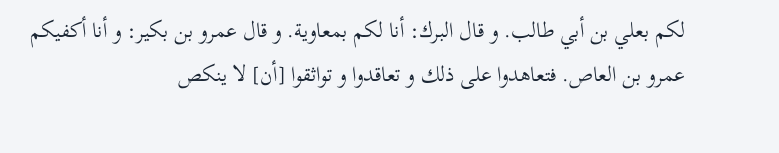لكم بعلي بن أبي طالب. و قال البرك: أنا لكم بمعاوية. و قال عمرو بن بكير: و أنا أكفيكم عمرو بن العاص. فتعاهدوا على ذلك و تعاقدوا و تواثقوا [أن] لا ينكص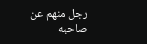رجل منهم عن صاحبه